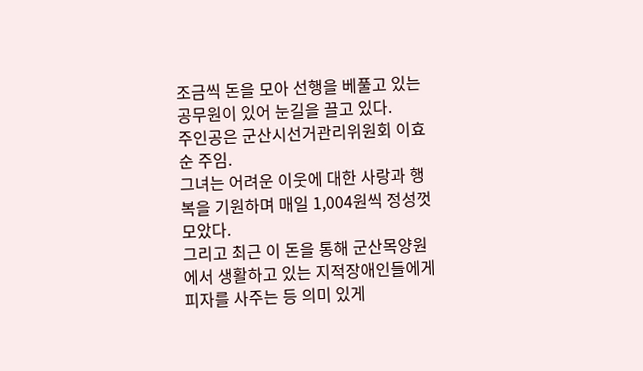조금씩 돈을 모아 선행을 베풀고 있는 공무원이 있어 눈길을 끌고 있다.
주인공은 군산시선거관리위원회 이효순 주임.
그녀는 어려운 이웃에 대한 사랑과 행복을 기원하며 매일 1,004원씩 정성껏 모았다.
그리고 최근 이 돈을 통해 군산목양원에서 생활하고 있는 지적장애인들에게 피자를 사주는 등 의미 있게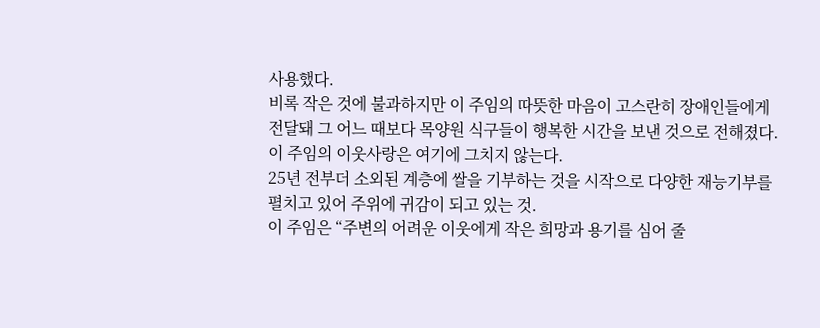사용했다.
비록 작은 것에 불과하지만 이 주임의 따뜻한 마음이 고스란히 장애인들에게 전달돼 그 어느 때보다 목양원 식구들이 행복한 시간을 보낸 것으로 전해졌다.
이 주임의 이웃사랑은 여기에 그치지 않는다.
25년 전부더 소외된 계층에 쌀을 기부하는 것을 시작으로 다양한 재능기부를 펼치고 있어 주위에 귀감이 되고 있는 것.
이 주임은 “주변의 어려운 이웃에게 작은 희망과 용기를 심어 줄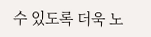수 있도록 더욱 노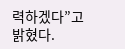력하겠다”고 밝혔다.